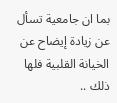بما ان جامعية تسأل عن زيادة إيضاح عن الخيانة القلبية فلها ذلك ..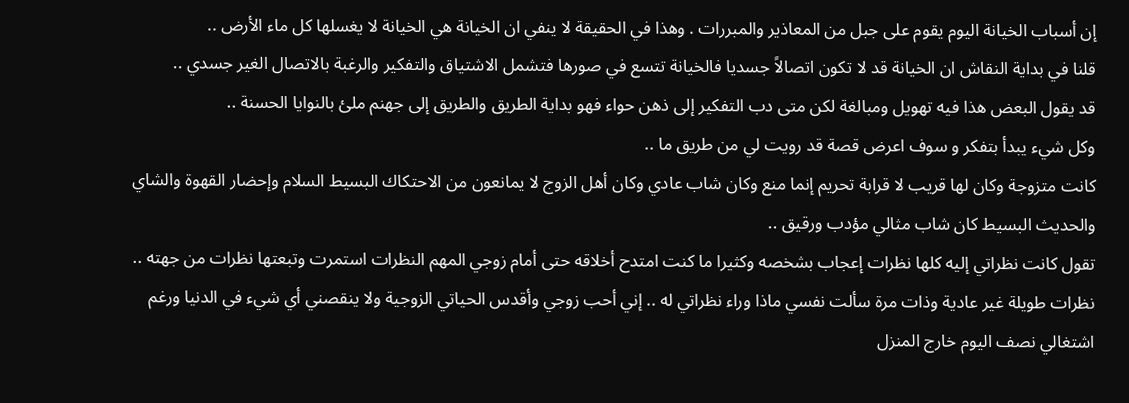إن أسباب الخيانة اليوم يقوم على جبل من المعاذير والمبررات . وهذا في الحقيقة لا ينفي ان الخيانة هي الخيانة لا يغسلها كل ماء الأرض ..
قلنا في بداية النقاش ان الخيانة قد لا تكون اتصالاً جسديا فالخيانة تتسع في صورها فتشمل الاشتياق والتفكير والرغبة بالاتصال الغير جسدي ..
قد يقول البعض هذا فيه تهويل ومبالغة لكن متى دب التفكير إلى ذهن حواء فهو بداية الطريق والطريق إلى جهنم ملئ بالنوايا الحسنة ..
وكل شيء يبدأ بتفكر و سوف اعرض قصة قد رويت لي من طريق ما ..
كانت متزوجة وكان لها قريب لا قرابة تحريم إنما منع وكان شاب عادي وكان أهل الزوج لا يمانعون من الاحتكاك البسيط السلام وإحضار القهوة والشاي والحديث البسيط كان شاب مثالي مؤدب ورقيق ..
تقول كانت نظراتي إليه كلها نظرات إعجاب بشخصه وكثيرا ما كنت امتدح أخلاقه حتى أمام زوجي المهم النظرات استمرت وتبعتها نظرات من جهته .. نظرات طويلة غير عادية وذات مرة سألت نفسي ماذا وراء نظراتي له .. إني أحب زوجي وأقدس الحياتي الزوجية ولا ينقصني أي شيء في الدنيا ورغم اشتغالي نصف اليوم خارج المنزل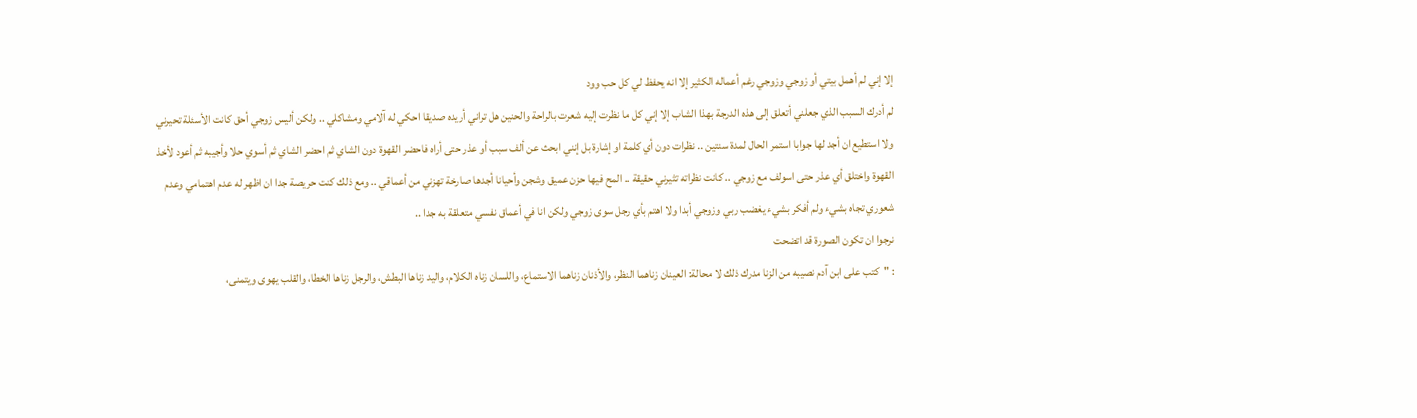إلا إني لم أهمل بيتي أو زوجي وزوجي رغم أعماله الكثير إلا انه يحفظ لي كل حب وود
لم أدرك السبب الذي جعلني أتعلق إلى هذه الدرجة بهذا الشاب إلا إني كل ما نظرت إليه شعرت بالراحة والحنين هل تراني أريده صديقا احكي له آلامي ومشاكلي .. ولكن أليس زوجي أحق كانت الأسئلة تحيرني ولا استطيع ان أجد لها جوابا استمر الحال لمدة سنتين .. نظرات دون أي كلمة او إشارة بل إنني ابحث عن ألف سبب أو عذر حتى أراه فاحضر القهوة دون الشاي ثم احضر الشاي ثم أسوي حلا وأجيبه ثم أعود لأخذ القهوة واختلق أي عذر حتى اسولف مع زوجي .. كانت نظراته تثيرني حقيقة .. المح فيها حزن عميق وشجن وأحيانا أجدها صارخة تهزني من أعماقي .. ومع ذلك كنت حريصة جدا ان اظهر له عدم اهتمامي وعدم شعوري تجاه بشيء ولم أفكر بشيء يغضب ربي وزوجي أبدا ولا اهتم بأي رجل سوى زوجي ولكن انا في أعماق نفسي متعلقة به جدا ..
نرجوا ان تكون الصورة قد اتضحت
: "كتب على ابن آدم نصيبه من الزنا مدرك ذلك لا محالة: العينان زناهما النظر، والأذنان زناهما الاستماع، واللسان زناه الكلام، واليد زناها البطش، والرجل زناها الخطا، والقلب يهوى ويتمنى،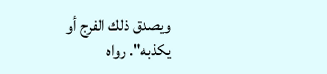ويصدق ذلك الفرج أو يكذبه". رواه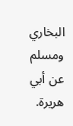البخاري ومسلم عن أبي هريرة.